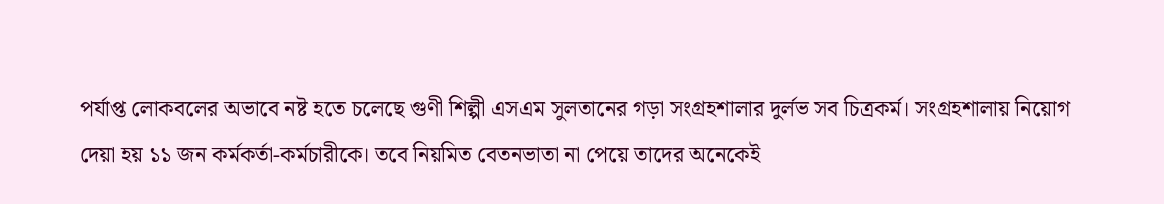পর্যাপ্ত লোকবলের অভাবে নষ্ট হতে চলেছে গুণী শিল্পী এসএম সুলতানের গড়া সংগ্রহশালার দুর্লভ সব চিত্রকর্ম। সংগ্রহশালায় নিয়োগ দেয়া হয় ১১ জন কর্মকর্তা-কর্মচারীকে। তবে নিয়মিত বেতনভাতা না পেয়ে তাদের অনেকেই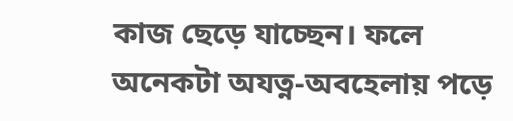কাজ ছেড়ে যাচ্ছেন। ফলে অনেকটা অযত্ন-অবহেলায় পড়ে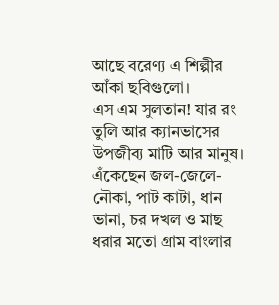আছে বরেণ্য এ শিল্পীর আঁকা ছবিগুলো।
এস এম সুলতান! যার রং তুলি আর ক্যানভাসের উপজীব্য মাটি আর মানুষ। এঁকেছেন জল-জেলে-নৌকা, পাট কাটা, ধান ভানা, চর দখল ও মাছ ধরার মতো গ্রাম বাংলার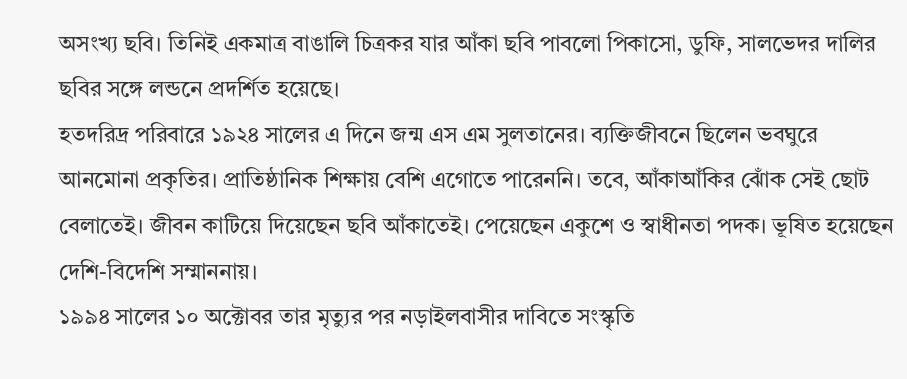অসংখ্য ছবি। তিনিই একমাত্র বাঙালি চিত্রকর যার আঁকা ছবি পাবলো পিকাসো, ডুফি, সালভেদর দালির ছবির সঙ্গে লন্ডনে প্রদর্শিত হয়েছে।
হতদরিদ্র পরিবারে ১৯২৪ সালের এ দিনে জন্ম এস এম সুলতানের। ব্যক্তিজীবনে ছিলেন ভবঘুরে আনমোনা প্রকৃতির। প্রাতিষ্ঠানিক শিক্ষায় বেশি এগোতে পারেননি। তবে, আঁকাআঁকির ঝোঁক সেই ছোট বেলাতেই। জীবন কাটিয়ে দিয়েছেন ছবি আঁকাতেই। পেয়েছেন একুশে ও স্বাধীনতা পদক। ভূষিত হয়েছেন দেশি-বিদেশি সম্মাননায়।
১৯৯৪ সালের ১০ অক্টোবর তার মৃত্যুর পর নড়াইলবাসীর দাবিতে সংস্কৃতি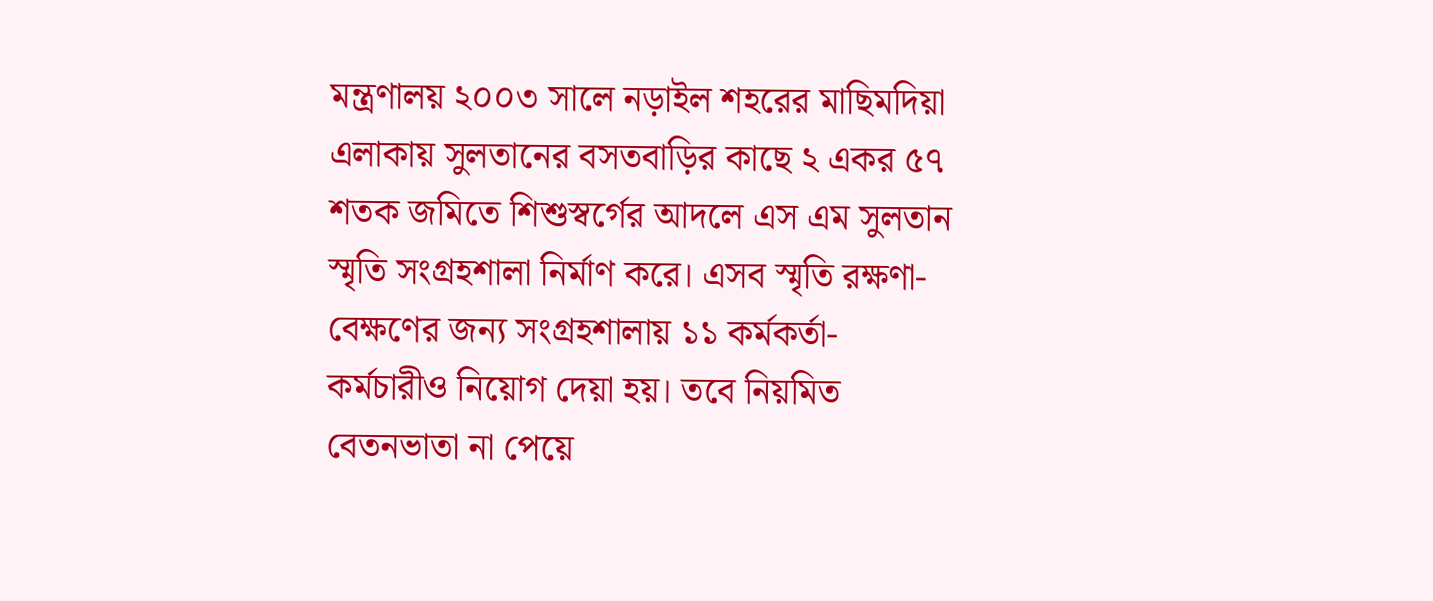মন্ত্রণালয় ২০০৩ সালে নড়াইল শহরের মাছিমদিয়া এলাকায় সুলতানের বসতবাড়ির কাছে ২ একর ৫৭ শতক জমিতে শিশুস্বর্গের আদলে এস এম সুলতান স্মৃতি সংগ্রহশালা নির্মাণ করে। এসব স্মৃতি রক্ষণা-বেক্ষণের জন্য সংগ্রহশালায় ১১ কর্মকর্তা-কর্মচারীও নিয়োগ দেয়া হয়। তবে নিয়মিত বেতনভাতা না পেয়ে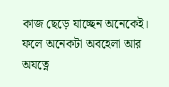কাজ ছেড়ে যাচ্ছেন অনেকেই। ফলে অনেকটা অবহেলা আর অযত্নে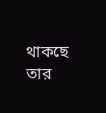থাকছে তার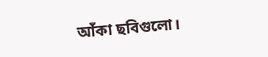আঁকা ছবিগুলো।